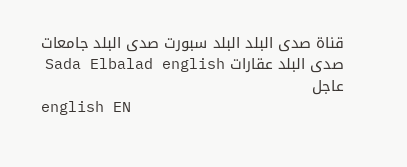قناة صدى البلد البلد سبورت صدى البلد جامعات صدى البلد عقارات Sada Elbalad english
عاجل
english EN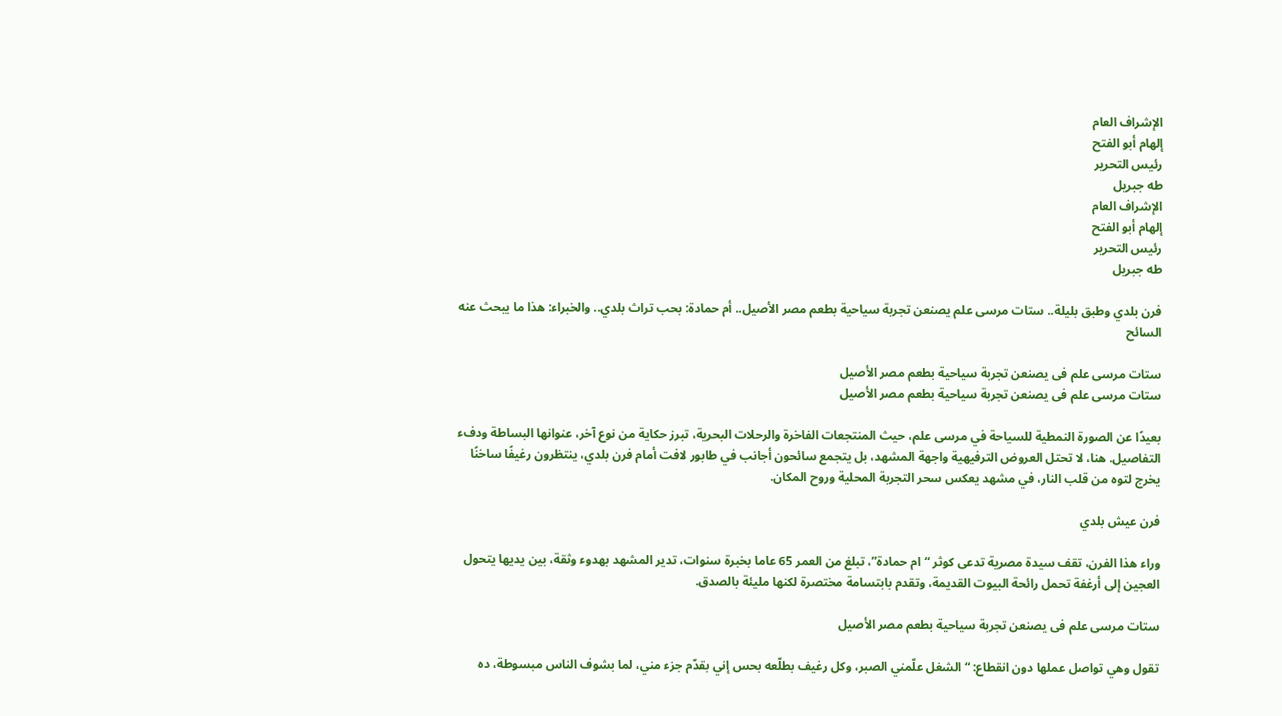الإشراف العام
إلهام أبو الفتح
رئيس التحرير
طه جبريل
الإشراف العام
إلهام أبو الفتح
رئيس التحرير
طه جبريل

فرن بلدي وطبق بليلة.. ستات مرسى علم يصنعن تجربة سياحية بطعم مصر الأصيل.. أم حمادة: بحب تراث بلدي.. والخبراء: هذا ما يبحث عنه السائح

ستات مرسى علم فى يصنعن تجربة سياحية بطعم مصر الأصيل
ستات مرسى علم فى يصنعن تجربة سياحية بطعم مصر الأصيل

بعيدًا عن الصورة النمطية للسياحة في مرسى علم، حيث المنتجعات الفاخرة والرحلات البحرية، تبرز حكاية من نوع آخر، عنوانها البساطة ودفء التفاصيل. هنا، لا تحتل العروض الترفيهية واجهة المشهد، بل يتجمع سائحون أجانب في طابور لافت أمام فرن بلدي، ينتظرون رغيفًا ساخنًا يخرج لتوه من قلب النار، في مشهد يعكس سحر التجربة المحلية وروح المكان.

فرن عيش بلدي

وراء هذا الفرن، تقف سيدة مصرية تدعى كوثر “ام حمادة”، تبلغ من العمر 65 عاما بخبرة سنوات، تدير المشهد بهدوء وثقة، بين يديها يتحول العجين إلى أرغفة تحمل رائحة البيوت القديمة، وتقدم بابتسامة مختصرة لكنها مليئة بالصدق.

ستات مرسى علم فى يصنعن تجربة سياحية بطعم مصر الأصيل

تقول وهي تواصل عملها دون انقطاع: “الشغل علّمني الصبر، وكل رغيف بطلّعه بحس إني بقدّم جزء مني، لما بشوف الناس مبسوطة، ده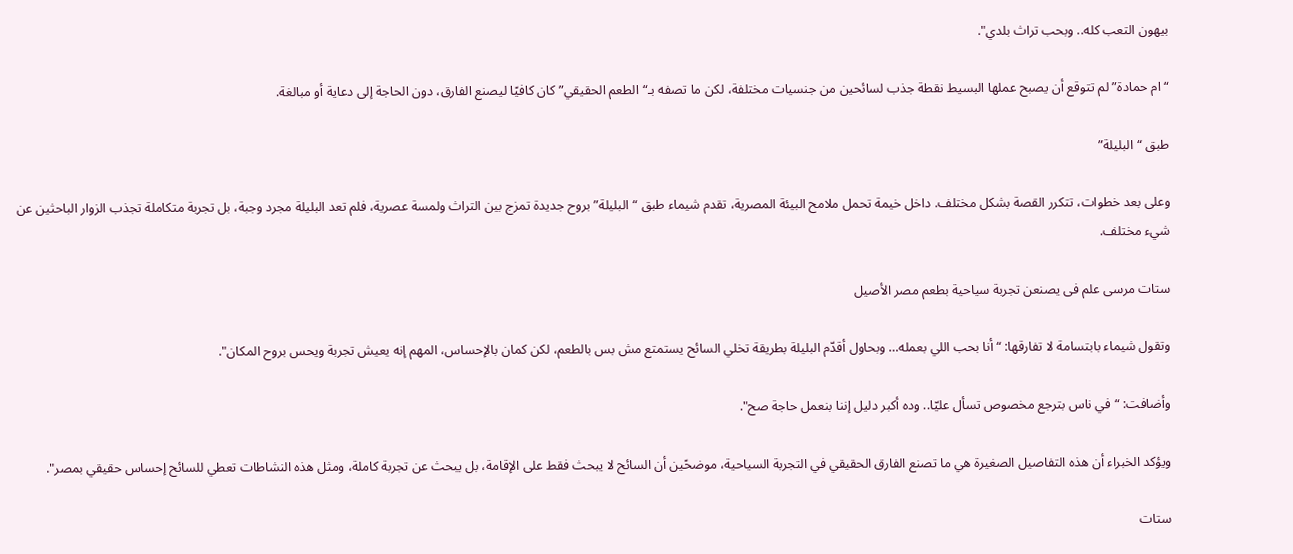بيهون التعب كله.. وبحب تراث بلدي".

“ام حمادة” لم تتوقع أن يصبح عملها البسيط نقطة جذب لسائحين من جنسيات مختلفة، لكن ما تصفه بـ“الطعم الحقيقي” كان كافيًا ليصنع الفارق، دون الحاجة إلى دعاية أو مبالغة.

طبق “البليلة”

وعلى بعد خطوات، تتكرر القصة بشكل مختلف. داخل خيمة تحمل ملامح البيئة المصرية، تقدم شيماء طبق “البليلة” بروح جديدة تمزج بين التراث ولمسة عصرية، فلم تعد البليلة مجرد وجبة، بل تجربة متكاملة تجذب الزوار الباحثين عن شيء مختلف.

ستات مرسى علم فى يصنعن تجربة سياحية بطعم مصر الأصيل

وتقول شيماء بابتسامة لا تفارقها: “أنا بحب اللي بعمله… وبحاول أقدّم البليلة بطريقة تخلي السائح يستمتع مش بس بالطعم، لكن كمان بالإحساس، المهم إنه يعيش تجربة ويحس بروح المكان".

وأضافت: “في ناس بترجع مخصوص تسأل عليّا.. وده أكبر دليل إننا بنعمل حاجة صح".

ويؤكد الخبراء أن هذه التفاصيل الصغيرة هي ما تصنع الفارق الحقيقي في التجربة السياحية، موضحًين أن السائح لا يبحث فقط على الإقامة، بل يبحث عن تجربة كاملة، ومثل هذه النشاطات تعطي للسائح إحساس حقيقي بمصر".

ستات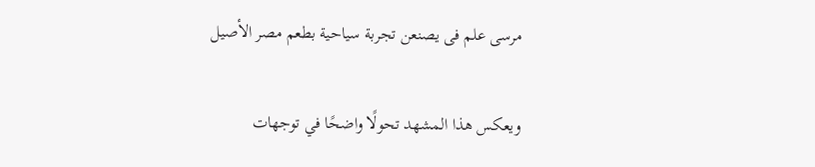مرسى علم فى يصنعن تجربة سياحية بطعم مصر الأصيل

ويعكس هذا المشهد تحولًا واضحًا في توجهات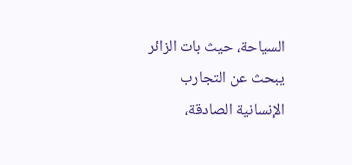السياحة، حيث بات الزائر يبحث عن التجارب الإنسانية الصادقة،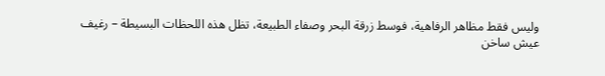وليس فقط مظاهر الرفاهية، فوسط زرقة البحر وصفاء الطبيعة، تظل هذه اللحظات البسيطة – رغيف عيش ساخن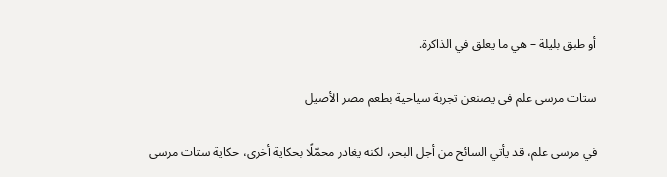أو طبق بليلة – هي ما يعلق في الذاكرة.

ستات مرسى علم فى يصنعن تجربة سياحية بطعم مصر الأصيل

في مرسى علم، قد يأتي السائح من أجل البحر، لكنه يغادر محمّلًا بحكاية أخرى، حكاية ستات مرسى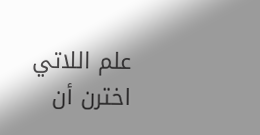علم اللاتي اخترن أن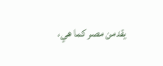يقدمن مصر كما هي،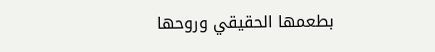بطعمها الحقيقي وروحها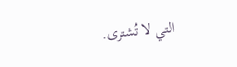التي لا تُشترى.